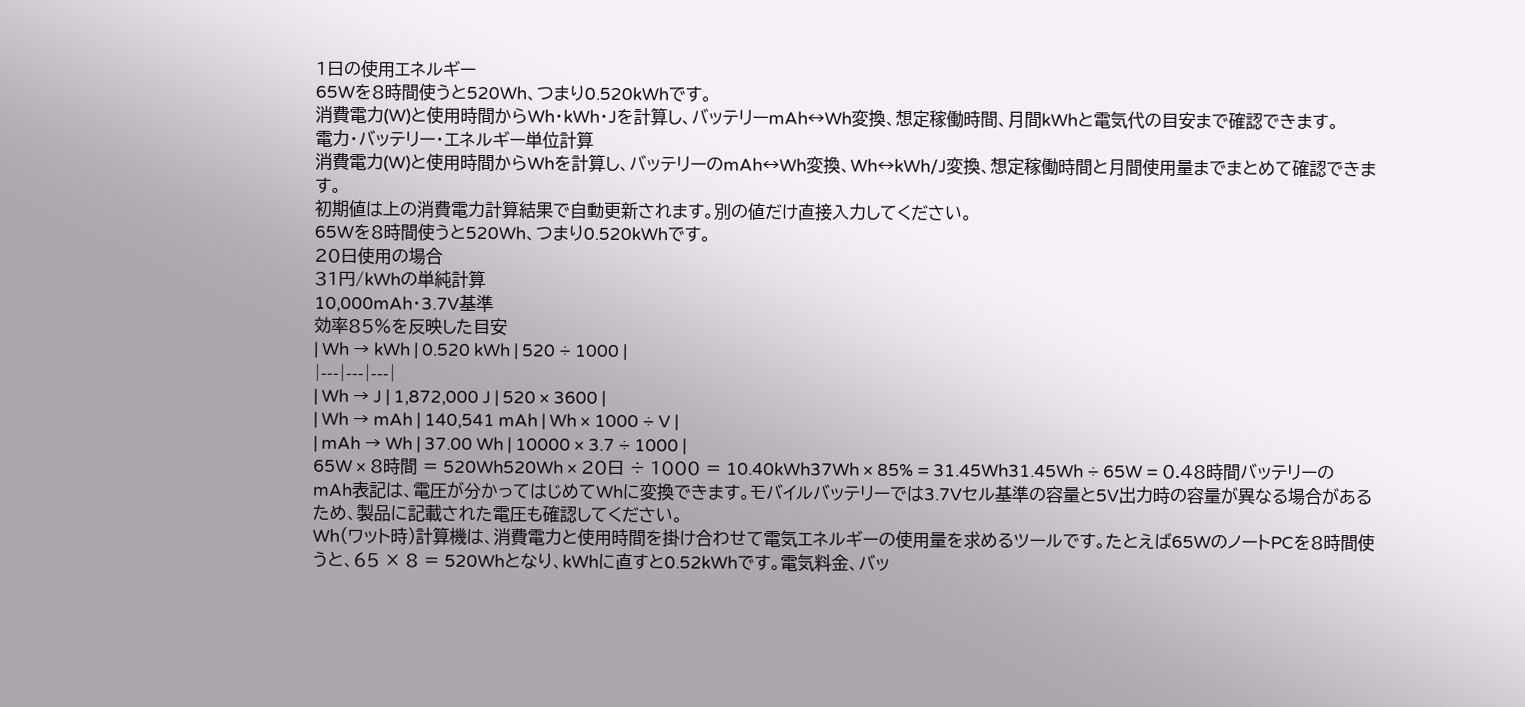1日の使用エネルギー
65Wを8時間使うと520Wh、つまり0.520kWhです。
消費電力(W)と使用時間からWh・kWh・Jを計算し、バッテリーmAh↔Wh変換、想定稼働時間、月間kWhと電気代の目安まで確認できます。
電力・バッテリー・エネルギー単位計算
消費電力(W)と使用時間からWhを計算し、バッテリーのmAh↔Wh変換、Wh↔kWh/J変換、想定稼働時間と月間使用量までまとめて確認できます。
初期値は上の消費電力計算結果で自動更新されます。別の値だけ直接入力してください。
65Wを8時間使うと520Wh、つまり0.520kWhです。
20日使用の場合
31円/kWhの単純計算
10,000mAh・3.7V基準
効率85%を反映した目安
| Wh → kWh | 0.520 kWh | 520 ÷ 1000 |
|---|---|---|
| Wh → J | 1,872,000 J | 520 × 3600 |
| Wh → mAh | 140,541 mAh | Wh × 1000 ÷ V |
| mAh → Wh | 37.00 Wh | 10000 × 3.7 ÷ 1000 |
65W × 8時間 = 520Wh520Wh × 20日 ÷ 1000 = 10.40kWh37Wh × 85% = 31.45Wh31.45Wh ÷ 65W = 0.48時間バッテリーのmAh表記は、電圧が分かってはじめてWhに変換できます。モバイルバッテリーでは3.7Vセル基準の容量と5V出力時の容量が異なる場合があるため、製品に記載された電圧も確認してください。
Wh(ワット時)計算機は、消費電力と使用時間を掛け合わせて電気エネルギーの使用量を求めるツールです。たとえば65WのノートPCを8時間使うと、65 × 8 = 520Whとなり、kWhに直すと0.52kWhです。電気料金、バッ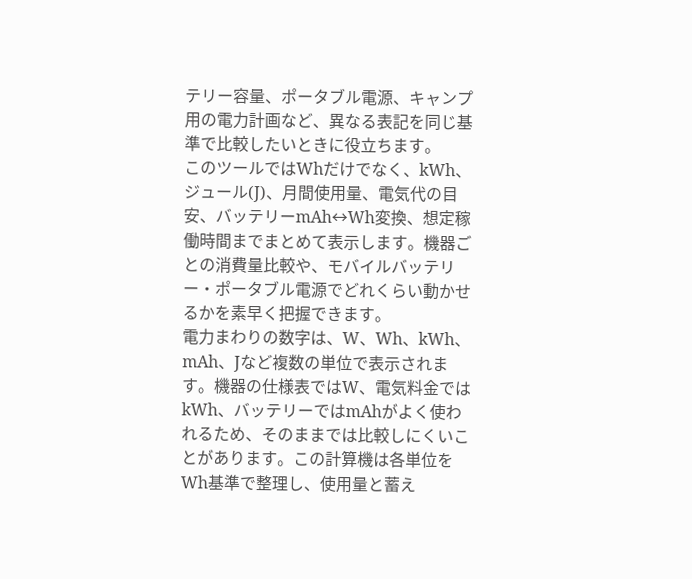テリー容量、ポータブル電源、キャンプ用の電力計画など、異なる表記を同じ基準で比較したいときに役立ちます。
このツールではWhだけでなく、kWh、ジュール(J)、月間使用量、電気代の目安、バッテリーmAh↔Wh変換、想定稼働時間までまとめて表示します。機器ごとの消費量比較や、モバイルバッテリー・ポータブル電源でどれくらい動かせるかを素早く把握できます。
電力まわりの数字は、W、Wh、kWh、mAh、Jなど複数の単位で表示されます。機器の仕様表ではW、電気料金ではkWh、バッテリーではmAhがよく使われるため、そのままでは比較しにくいことがあります。この計算機は各単位をWh基準で整理し、使用量と蓄え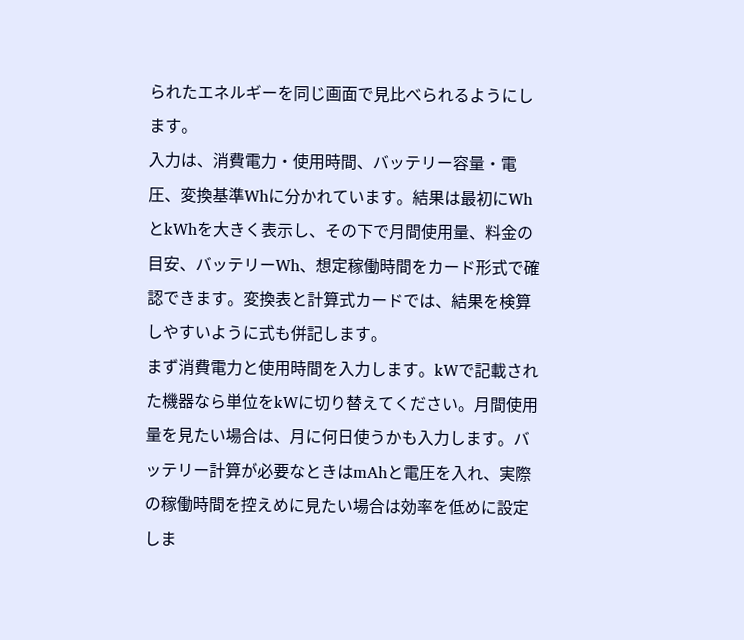られたエネルギーを同じ画面で見比べられるようにします。
入力は、消費電力・使用時間、バッテリー容量・電圧、変換基準Whに分かれています。結果は最初にWhとkWhを大きく表示し、その下で月間使用量、料金の目安、バッテリーWh、想定稼働時間をカード形式で確認できます。変換表と計算式カードでは、結果を検算しやすいように式も併記します。
まず消費電力と使用時間を入力します。kWで記載された機器なら単位をkWに切り替えてください。月間使用量を見たい場合は、月に何日使うかも入力します。バッテリー計算が必要なときはmAhと電圧を入れ、実際の稼働時間を控えめに見たい場合は効率を低めに設定しま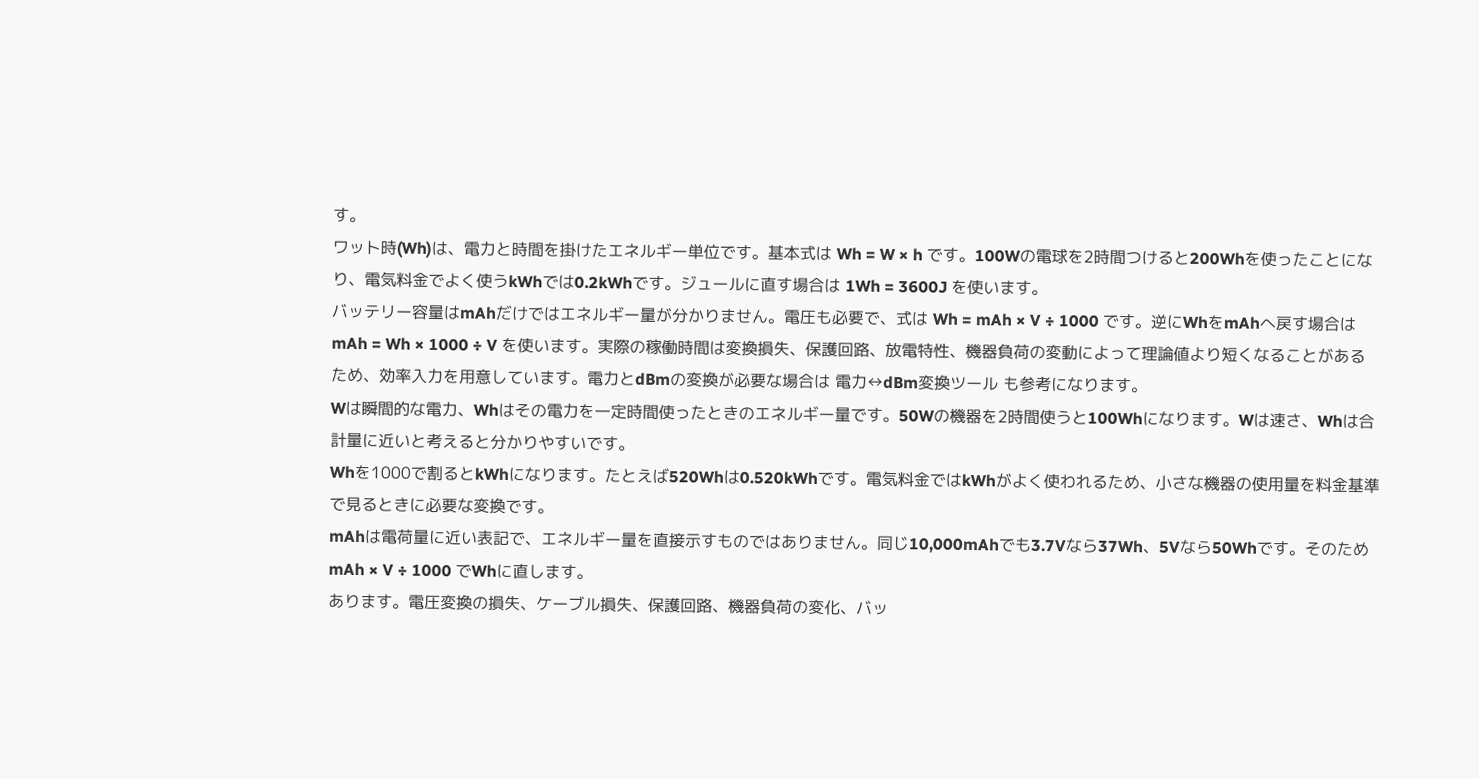す。
ワット時(Wh)は、電力と時間を掛けたエネルギー単位です。基本式は Wh = W × h です。100Wの電球を2時間つけると200Whを使ったことになり、電気料金でよく使うkWhでは0.2kWhです。ジュールに直す場合は 1Wh = 3600J を使います。
バッテリー容量はmAhだけではエネルギー量が分かりません。電圧も必要で、式は Wh = mAh × V ÷ 1000 です。逆にWhをmAhへ戻す場合は mAh = Wh × 1000 ÷ V を使います。実際の稼働時間は変換損失、保護回路、放電特性、機器負荷の変動によって理論値より短くなることがあるため、効率入力を用意しています。電力とdBmの変換が必要な場合は 電力↔dBm変換ツール も参考になります。
Wは瞬間的な電力、Whはその電力を一定時間使ったときのエネルギー量です。50Wの機器を2時間使うと100Whになります。Wは速さ、Whは合計量に近いと考えると分かりやすいです。
Whを1000で割るとkWhになります。たとえば520Whは0.520kWhです。電気料金ではkWhがよく使われるため、小さな機器の使用量を料金基準で見るときに必要な変換です。
mAhは電荷量に近い表記で、エネルギー量を直接示すものではありません。同じ10,000mAhでも3.7Vなら37Wh、5Vなら50Whです。そのため mAh × V ÷ 1000 でWhに直します。
あります。電圧変換の損失、ケーブル損失、保護回路、機器負荷の変化、バッ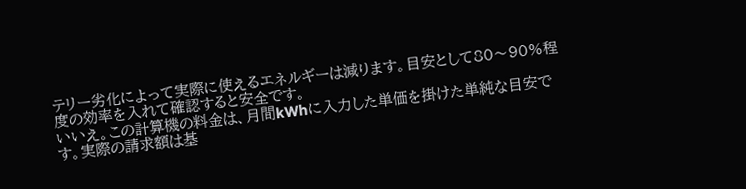テリー劣化によって実際に使えるエネルギーは減ります。目安として80〜90%程度の効率を入れて確認すると安全です。
いいえ。この計算機の料金は、月間kWhに入力した単価を掛けた単純な目安です。実際の請求額は基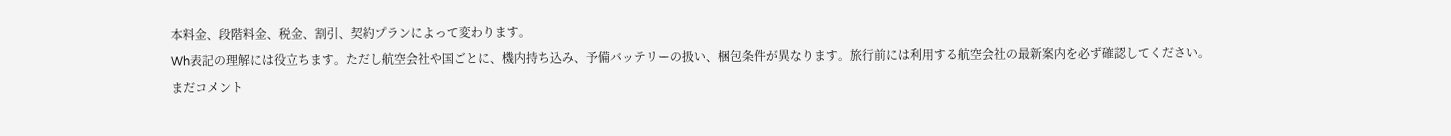本料金、段階料金、税金、割引、契約プランによって変わります。
Wh表記の理解には役立ちます。ただし航空会社や国ごとに、機内持ち込み、予備バッテリーの扱い、梱包条件が異なります。旅行前には利用する航空会社の最新案内を必ず確認してください。
まだコメント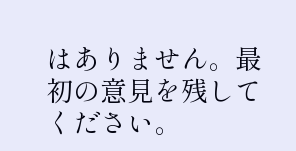はありません。最初の意見を残してください。